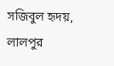সজিবুল হৃদয়, লালপুর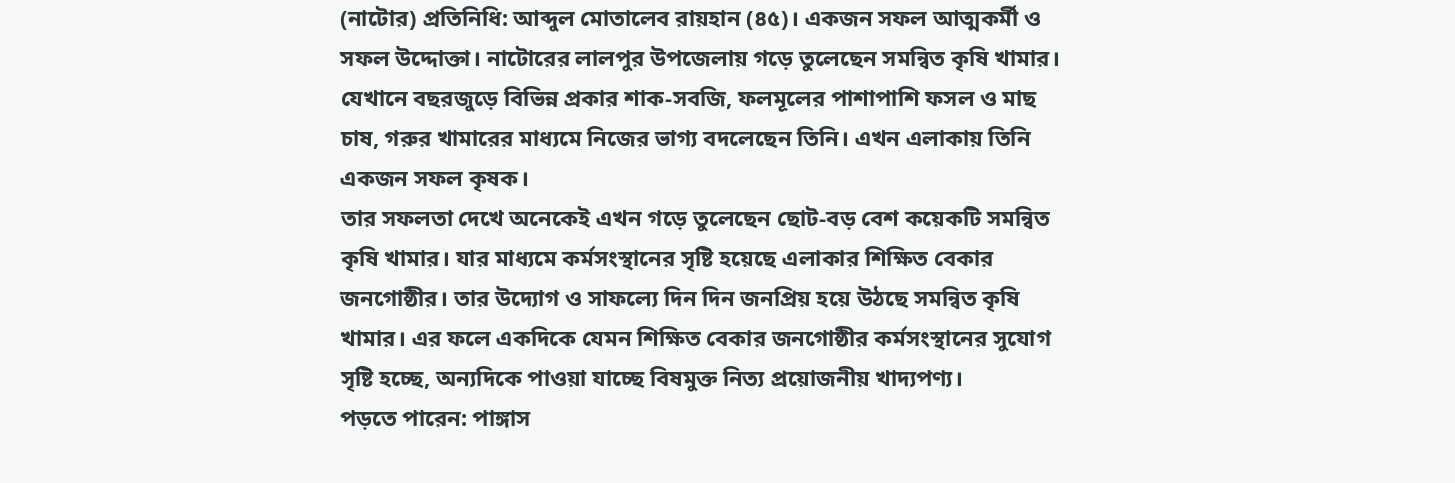(নাটোর) প্রতিনিধি: আব্দুল মোতালেব রায়হান (৪৫)। একজন সফল আত্মকর্মী ও সফল উদ্দোক্তা। নাটোরের লালপুর উপজেলায় গড়ে তুলেছেন সমন্বিত কৃষি খামার। যেখানে বছরজুড়ে বিভিন্ন প্রকার শাক-সবজি, ফলমূলের পাশাপাশি ফসল ও মাছ চাষ, গরুর খামারের মাধ্যমে নিজের ভাগ্য বদলেছেন তিনি। এখন এলাকায় তিনি একজন সফল কৃষক।
তার সফলতা দেখে অনেকেই এখন গড়ে তুলেছেন ছোট-বড় বেশ কয়েকটি সমন্বিত কৃষি খামার। যার মাধ্যমে কর্মসংস্থানের সৃষ্টি হয়েছে এলাকার শিক্ষিত বেকার জনগোষ্ঠীর। তার উদ্যোগ ও সাফল্যে দিন দিন জনপ্রিয় হয়ে উঠছে সমন্বিত কৃষি খামার। এর ফলে একদিকে যেমন শিক্ষিত বেকার জনগোষ্ঠীর কর্মসংস্থানের সুযোগ সৃষ্টি হচ্ছে, অন্যদিকে পাওয়া যাচ্ছে বিষমুক্ত নিত্য প্রয়োজনীয় খাদ্যপণ্য।
পড়তে পারেন: পাঙ্গাস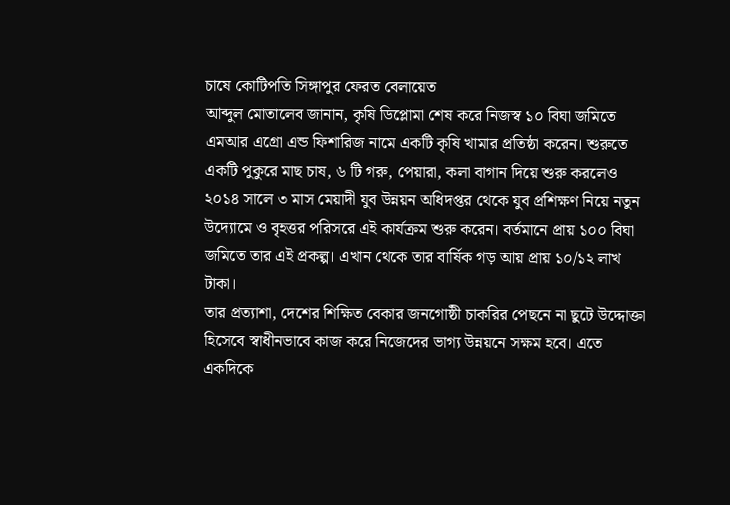চাষে কোটিপতি সিঙ্গাপুর ফেরত বেলায়েত
আব্দুল মোতালেব জানান, কৃষি ডিপ্লোমা শেষ করে নিজস্ব ১০ বিঘা জমিতে এমআর এগ্রো এন্ড ফিশারিজ নামে একটি কৃষি খামার প্রতিষ্ঠা করেন। শুরুতে একটি পুকুরে মাছ চাষ, ৬ টি গরু, পেয়ারা, কলা বাগান দিয়ে শুরু করলেও ২০১৪ সালে ৩ মাস মেয়াদী যুব উন্নয়ন অধিদপ্তর থেকে যুব প্রশিক্ষণ নিয়ে নতুন উদ্যোমে ও বৃহত্তর পরিসরে এই কার্যক্রম শুরু করেন। বর্তমানে প্রায় ১০০ বিঘা জমিতে তার এই প্রকল্প। এখান থেকে তার বার্ষিক গড় আয় প্রায় ১০/১২ লাখ টাকা।
তার প্রত্যাশা, দেশের শিক্ষিত বেকার জনগোষ্ঠী চাকরির পেছনে না ছুটে উদ্দোক্তা হিসেবে স্বাধীনভাবে কাজ করে নিজেদের ভাগ্য উন্নয়নে সক্ষম হবে। এতে একদিকে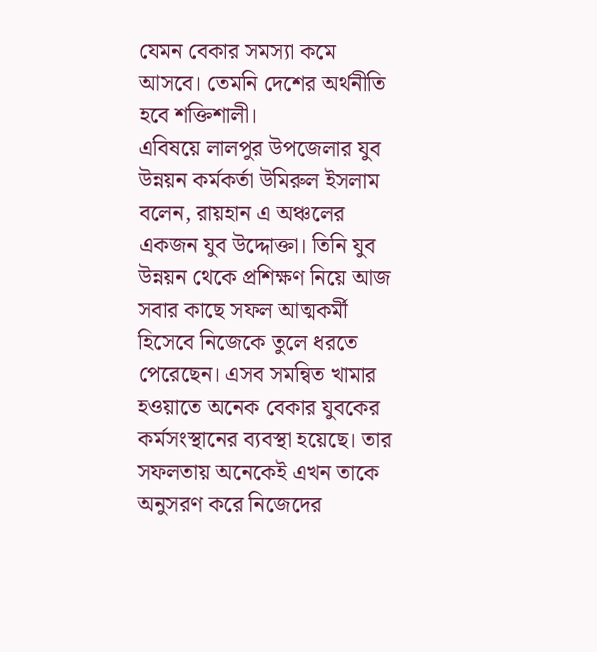যেমন বেকার সমস্যা কমে আসবে। তেমনি দেশের অর্থনীতি হবে শক্তিশালী।
এবিষয়ে লালপুর উপজেলার যুব উন্নয়ন কর্মকর্তা উমিরুল ইসলাম বলেন, রায়হান এ অঞ্চলের একজন যুব উদ্দোক্তা। তিনি যুব উন্নয়ন থেকে প্রশিক্ষণ নিয়ে আজ সবার কাছে সফল আত্মকর্মী হিসেবে নিজেকে তুলে ধরতে পেরেছেন। এসব সমন্বিত খামার হওয়াতে অনেক বেকার যুবকের কর্মসংস্থানের ব্যবস্থা হয়েছে। তার সফলতায় অনেকেই এখন তাকে অনুসরণ করে নিজেদের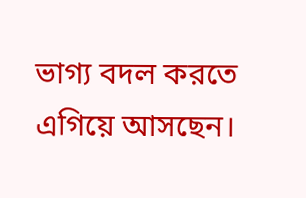ভাগ্য বদল করতে এগিয়ে আসছেন।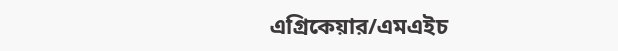এগ্রিকেয়ার/এমএইচ